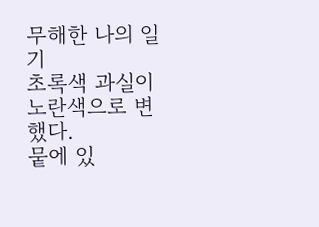무해한 나의 일기
초록색 과실이 노란색으로 변했다.
뭍에 있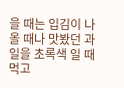을 때는 입김이 나올 때나 맛봤던 과일을 초록색 일 때 먹고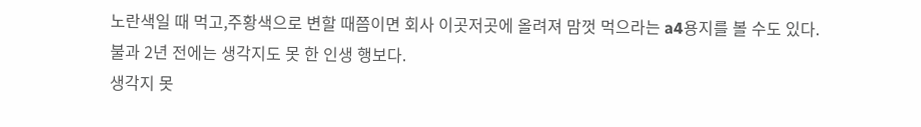노란색일 때 먹고,주황색으로 변할 때쯤이면 회사 이곳저곳에 올려져 맘껏 먹으라는 a4용지를 볼 수도 있다.
불과 2년 전에는 생각지도 못 한 인생 행보다.
생각지 못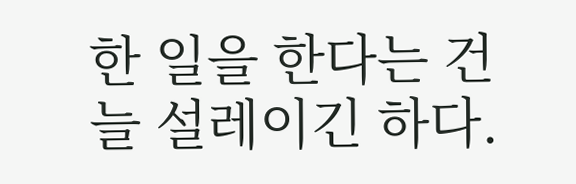한 일을 한다는 건 늘 설레이긴 하다.